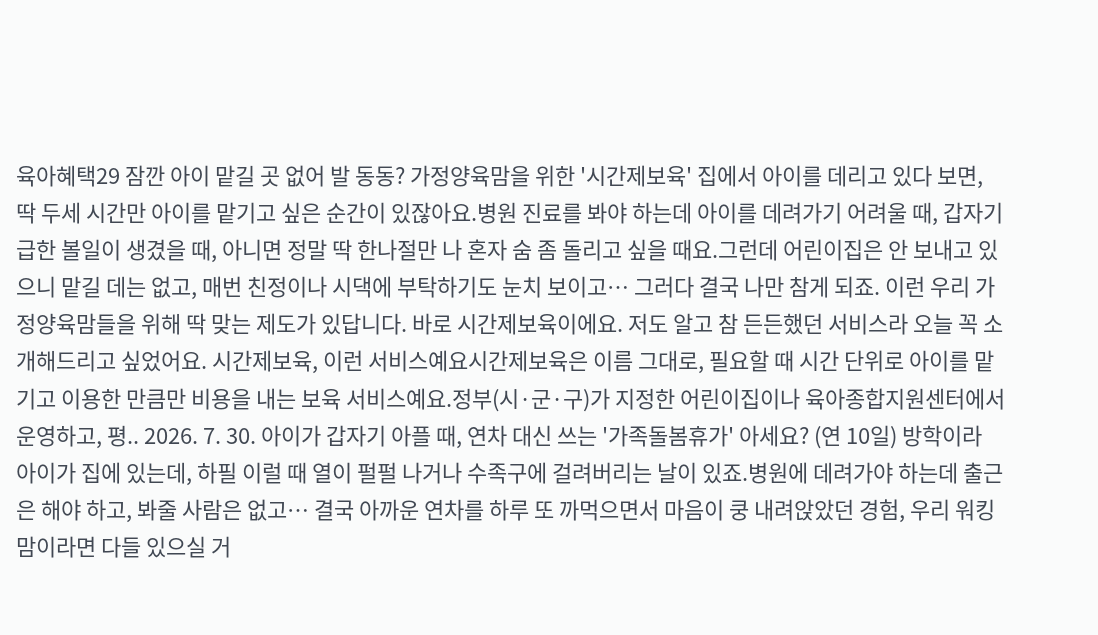육아혜택29 잠깐 아이 맡길 곳 없어 발 동동? 가정양육맘을 위한 '시간제보육' 집에서 아이를 데리고 있다 보면, 딱 두세 시간만 아이를 맡기고 싶은 순간이 있잖아요.병원 진료를 봐야 하는데 아이를 데려가기 어려울 때, 갑자기 급한 볼일이 생겼을 때, 아니면 정말 딱 한나절만 나 혼자 숨 좀 돌리고 싶을 때요.그런데 어린이집은 안 보내고 있으니 맡길 데는 없고, 매번 친정이나 시댁에 부탁하기도 눈치 보이고… 그러다 결국 나만 참게 되죠. 이런 우리 가정양육맘들을 위해 딱 맞는 제도가 있답니다. 바로 시간제보육이에요. 저도 알고 참 든든했던 서비스라 오늘 꼭 소개해드리고 싶었어요. 시간제보육, 이런 서비스예요시간제보육은 이름 그대로, 필요할 때 시간 단위로 아이를 맡기고 이용한 만큼만 비용을 내는 보육 서비스예요.정부(시·군·구)가 지정한 어린이집이나 육아종합지원센터에서 운영하고, 평.. 2026. 7. 30. 아이가 갑자기 아플 때, 연차 대신 쓰는 '가족돌봄휴가' 아세요? (연 10일) 방학이라 아이가 집에 있는데, 하필 이럴 때 열이 펄펄 나거나 수족구에 걸려버리는 날이 있죠.병원에 데려가야 하는데 출근은 해야 하고, 봐줄 사람은 없고… 결국 아까운 연차를 하루 또 까먹으면서 마음이 쿵 내려앉았던 경험, 우리 워킹맘이라면 다들 있으실 거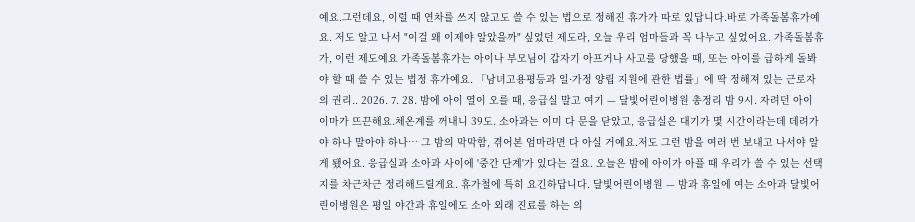예요.그런데요, 이럴 때 연차를 쓰지 않고도 쓸 수 있는 법으로 정해진 휴가가 따로 있답니다.바로 가족돌봄휴가예요. 저도 알고 나서 "이걸 왜 이제야 알았을까" 싶었던 제도라, 오늘 우리 엄마들과 꼭 나누고 싶었어요. 가족돌봄휴가, 이런 제도예요 가족돌봄휴가는 아이나 부모님이 갑자기 아프거나 사고를 당했을 때, 또는 아이를 급하게 돌봐야 할 때 쓸 수 있는 법정 휴가예요. 「남녀고용평등과 일·가정 양립 지원에 관한 법률」에 딱 정해져 있는 근로자의 권리.. 2026. 7. 28. 밤에 아이 열이 오를 때, 응급실 말고 여기 — 달빛어린이병원 총정리 밤 9시. 자려던 아이 이마가 뜨끈해요.체온계를 꺼내니 39도. 소아과는 이미 다 문을 닫았고, 응급실은 대기가 몇 시간이라는데 데려가야 하나 말아야 하나… 그 밤의 막막함, 겪어본 엄마라면 다 아실 거예요.저도 그런 밤을 여러 번 보내고 나서야 알게 됐어요. 응급실과 소아과 사이에 '중간 단계'가 있다는 걸요. 오늘은 밤에 아이가 아플 때 우리가 쓸 수 있는 선택지를 차근차근 정리해드릴게요. 휴가철에 특히 요긴하답니다. 달빛어린이병원 — 밤과 휴일에 여는 소아과 달빛어린이병원은 평일 야간과 휴일에도 소아 외래 진료를 하는 의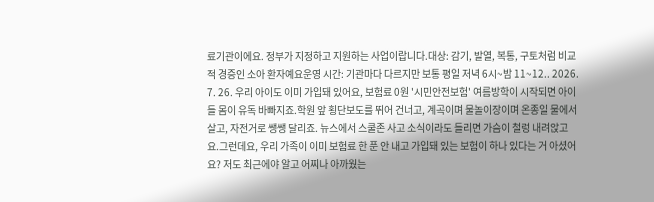료기관이에요. 정부가 지정하고 지원하는 사업이랍니다.대상: 감기, 발열, 복통, 구토처럼 비교적 경증인 소아 환자예요운영 시간: 기관마다 다르지만 보통 평일 저녁 6시~밤 11~12.. 2026. 7. 26. 우리 아이도 이미 가입돼 있어요, 보험료 0원 '시민안전보험' 여름방학이 시작되면 아이들 몸이 유독 바빠지죠.학원 앞 횡단보도를 뛰어 건너고, 계곡이며 물놀이장이며 온종일 물에서 살고, 자전거로 쌩쌩 달리죠. 뉴스에서 스쿨존 사고 소식이라도 들리면 가슴이 철렁 내려앉고요.그런데요, 우리 가족이 이미 보험료 한 푼 안 내고 가입돼 있는 보험이 하나 있다는 거 아셨어요? 저도 최근에야 알고 어찌나 아까웠는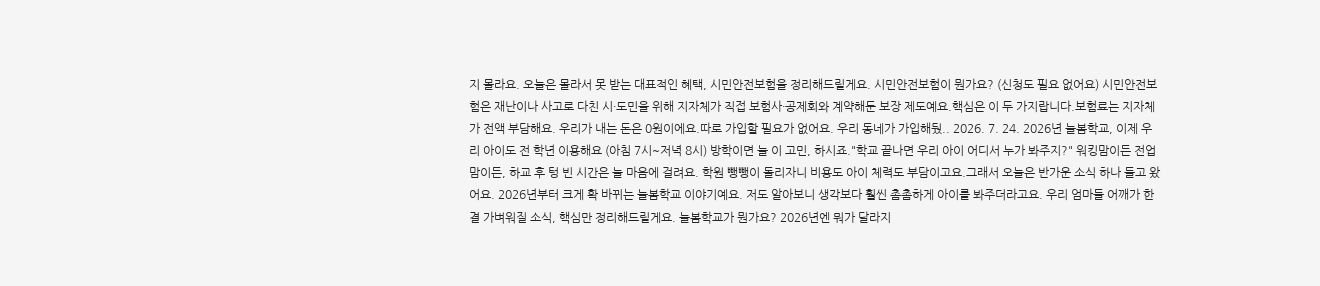지 몰라요. 오늘은 몰라서 못 받는 대표적인 혜택, 시민안전보험을 정리해드릴게요. 시민안전보험이 뭔가요? (신청도 필요 없어요) 시민안전보험은 재난이나 사고로 다친 시·도민을 위해 지자체가 직접 보험사·공제회와 계약해둔 보장 제도예요.핵심은 이 두 가지랍니다.보험료는 지자체가 전액 부담해요. 우리가 내는 돈은 0원이에요.따로 가입할 필요가 없어요. 우리 동네가 가입해뒀.. 2026. 7. 24. 2026년 늘봄학교, 이제 우리 아이도 전 학년 이용해요 (아침 7시~저녁 8시) 방학이면 늘 이 고민, 하시죠."학교 끝나면 우리 아이 어디서 누가 봐주지?" 워킹맘이든 전업맘이든, 하교 후 텅 빈 시간은 늘 마음에 걸려요. 학원 뺑뺑이 돌리자니 비용도 아이 체력도 부담이고요.그래서 오늘은 반가운 소식 하나 들고 왔어요. 2026년부터 크게 확 바뀌는 늘봄학교 이야기예요. 저도 알아보니 생각보다 훨씬 촘촘하게 아이를 봐주더라고요. 우리 엄마들 어깨가 한결 가벼워질 소식, 핵심만 정리해드릴게요. 늘봄학교가 뭔가요? 2026년엔 뭐가 달라지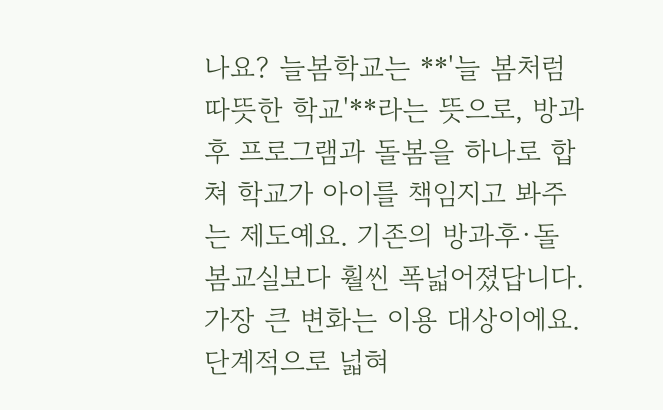나요? 늘봄학교는 **'늘 봄처럼 따뜻한 학교'**라는 뜻으로, 방과후 프로그램과 돌봄을 하나로 합쳐 학교가 아이를 책임지고 봐주는 제도예요. 기존의 방과후·돌봄교실보다 훨씬 폭넓어졌답니다.가장 큰 변화는 이용 대상이에요. 단계적으로 넓혀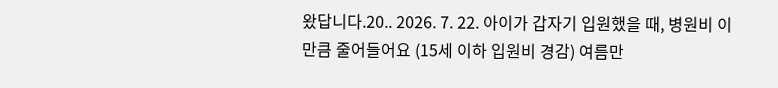왔답니다.20.. 2026. 7. 22. 아이가 갑자기 입원했을 때, 병원비 이만큼 줄어들어요 (15세 이하 입원비 경감) 여름만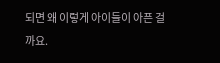되면 왜 이렇게 아이들이 아픈 걸까요.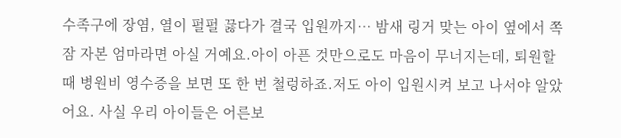수족구에 장염, 열이 펄펄 끓다가 결국 입원까지… 밤새 링거 맞는 아이 옆에서 쪽잠 자본 엄마라면 아실 거예요.아이 아픈 것만으로도 마음이 무너지는데, 퇴원할 때 병원비 영수증을 보면 또 한 번 철렁하죠.저도 아이 입원시켜 보고 나서야 알았어요. 사실 우리 아이들은 어른보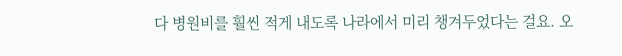다 병원비를 훨씬 적게 내도록 나라에서 미리 챙겨두었다는 걸요. 오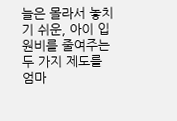늘은 몰라서 놓치기 쉬운, 아이 입원비를 줄여주는 두 가지 제도를 엄마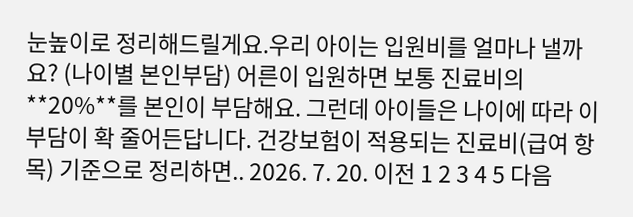눈높이로 정리해드릴게요.우리 아이는 입원비를 얼마나 낼까요? (나이별 본인부담) 어른이 입원하면 보통 진료비의 **20%**를 본인이 부담해요. 그런데 아이들은 나이에 따라 이 부담이 확 줄어든답니다. 건강보험이 적용되는 진료비(급여 항목) 기준으로 정리하면.. 2026. 7. 20. 이전 1 2 3 4 5 다음